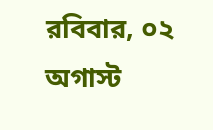রবিবার, ০২ অগাস্ট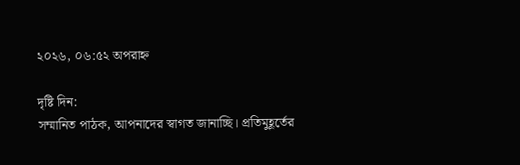২০২৬, ০৬:৫২ অপরাহ্ন

দৃষ্টি দিন:
সম্মানিত পাঠক, আপনাদের স্বাগত জানাচ্ছি। প্রতিমুহূর্তের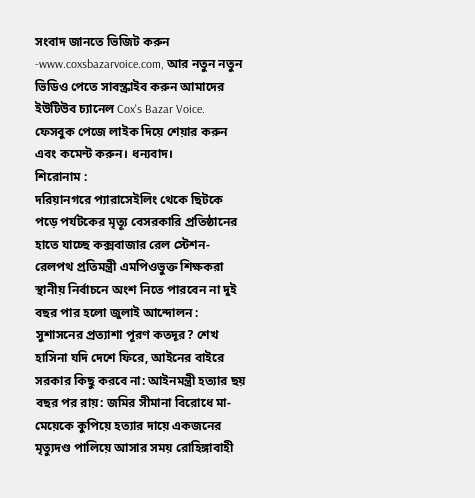সংবাদ জানতে ভিজিট করুন -www.coxsbazarvoice.com, আর নতুন নতুন ভিডিও পেতে সাবস্ক্রাইব করুন আমাদের ইউটিউব চ্যানেল Cox's Bazar Voice. ফেসবুক পেজে লাইক দিয়ে শেয়ার করুন এবং কমেন্ট করুন। ধন্যবাদ।
শিরোনাম :
দরিয়ানগরে প্যারাসেইলিং থেকে ছিটকে পড়ে পর্যটকের মৃত্যূ বেসরকারি প্রতিষ্ঠানের হাতে যাচ্ছে কক্সবাজার রেল স্টেশন-রেলপথ প্রতিমন্ত্রী এমপিওভুক্ত শিক্ষকরা স্থানীয় নির্বাচনে অংশ নিতে পারবেন না দুই বছর পার হলো জুলাই আন্দোলন : সুশাসনের প্রত্যাশা পূরণ কতদূর? শেখ হাসিনা যদি দেশে ফিরে, আইনের বাইরে সরকার কিছু করবে না: আইনমন্ত্রী হত্যার ছয় বছর পর রায়: জমির সীমানা বিরোধে মা-মেয়েকে কুপিয়ে হত্যার দায়ে একজনের মৃত্যুদণ্ড পালিয়ে আসার সময় রোহিঙ্গাবাহী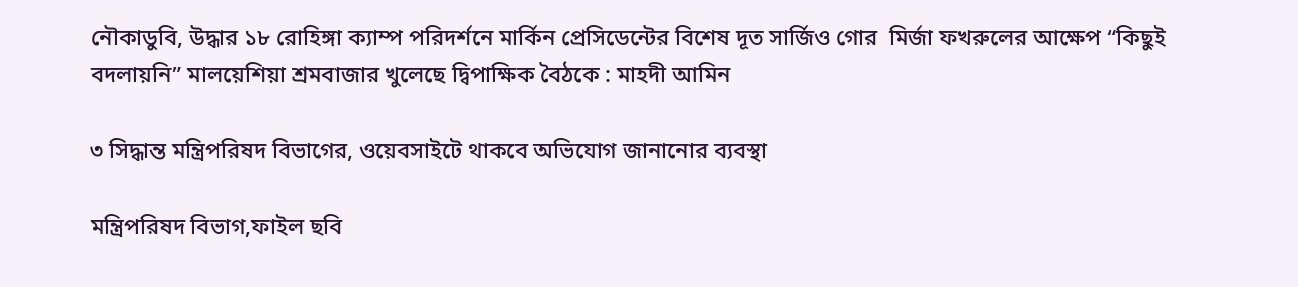নৌকাডুবি, উদ্ধার ১৮ রোহিঙ্গা ক্যাম্প পরিদর্শনে মার্কিন প্রেসিডেন্টের বিশেষ দূত সার্জিও গোর  মির্জা ফখরুলের আক্ষেপ “কিছুই বদলায়নি” মালয়েশিয়া শ্রমবাজার খুলেছে দ্বিপাক্ষিক বৈঠকে : মাহদী আমিন

৩ সিদ্ধান্ত মন্ত্রিপরিষদ বিভাগের, ওয়েবসাইটে থাকবে অভিযোগ জানানোর ব্যবস্থা

মন্ত্রিপরিষদ বিভাগ,ফাইল ছবি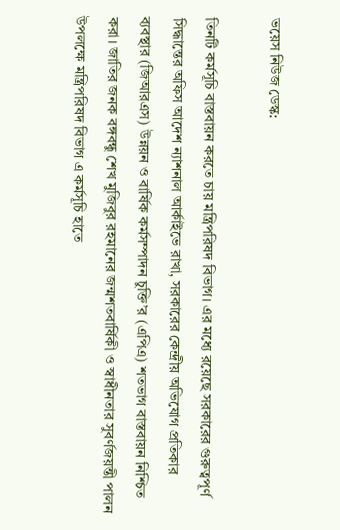ভয়েস নিউজ ডেস্ক:

তিনটি কর্মসূচি বাস্তবায়ন করতে চায় মন্ত্রিপরিষদ বিভাগ। এর মধ্যে রয়েছে সরকারের গুরুত্বপূর্ণ সিদ্ধান্তের অফিস আদেশ ন্যাশনাল আর্কাইভে রাখা, সরকারের কেন্দ্রীয় অভিযোগ প্রতিকার ব্যবস্থার (জিআরএস) উন্নয়ন ও বার্ষিক কর্মসম্পাদন চুক্তি’র (এপিএ) শতভাগ বাস্তবায়ন নিশ্চিত করা। জাতির জনক বঙ্গবন্ধু শেখ মুজিবুর রহমানের জন্মশতবার্ষিকী ও স্বাধীনতার সুবর্ণজয়ন্তী পালন উপলক্ষে মন্ত্রিপরিষদ বিভাগ এ কর্মসূচি হাতে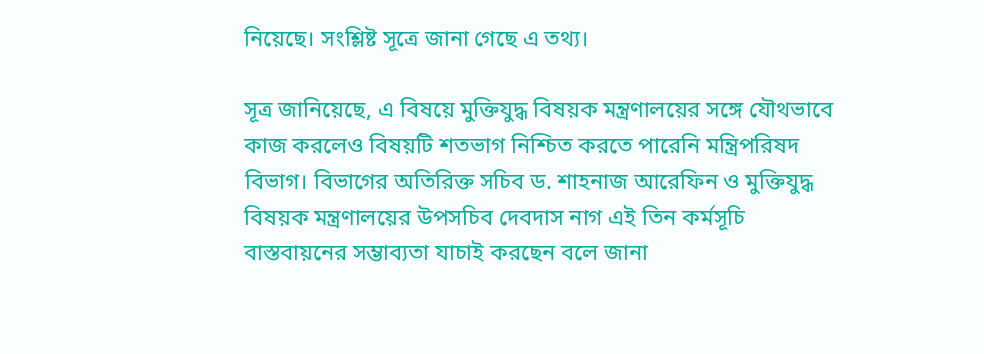নিয়েছে। সংশ্লিষ্ট সূত্রে জানা গেছে এ তথ্য।

সূত্র জানিয়েছে, এ বিষয়ে মুক্তিযুদ্ধ বিষয়ক মন্ত্রণালয়ের সঙ্গে যৌথভাবে কাজ করলেও বিষয়টি শতভাগ নিশ্চিত করতে পারেনি মন্ত্রিপরিষদ বিভাগ। বিভাগের অতিরিক্ত সচিব ড. শাহনাজ আরেফিন ও মুক্তিযুদ্ধ বিষয়ক মন্ত্রণালয়ের উপসচিব দেবদাস নাগ এই তিন কর্মসূচি বাস্তবায়নের সম্ভাব্যতা যাচাই করছেন বলে জানা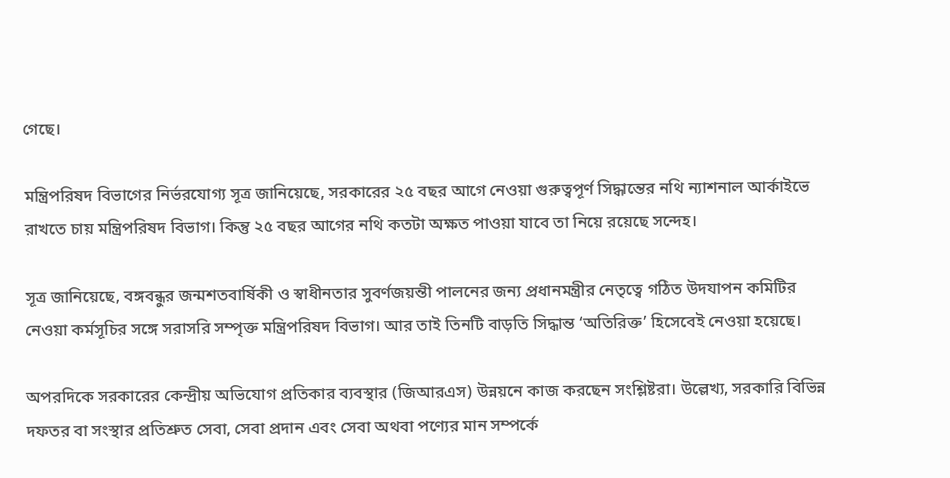গেছে।

মন্ত্রিপরিষদ বিভাগের নির্ভরযোগ্য সূত্র জানিয়েছে, সরকারের ২৫ বছর আগে নেওয়া গুরুত্বপূর্ণ সিদ্ধান্তের নথি ন্যাশনাল আর্কাইভে রাখতে চায় মন্ত্রিপরিষদ বিভাগ। কিন্তু ২৫ বছর আগের নথি কতটা অক্ষত পাওয়া যাবে তা নিয়ে রয়েছে সন্দেহ।

সূত্র জানিয়েছে, বঙ্গবন্ধুর জন্মশতবার্ষিকী ও স্বাধীনতার সুবর্ণজয়ন্তী পালনের জন্য প্রধানমন্ত্রীর নেতৃত্বে গঠিত উদযাপন কমিটির নেওয়া কর্মসূচির সঙ্গে সরাসরি সম্পৃক্ত মন্ত্রিপরিষদ বিভাগ। আর তাই তিনটি বাড়তি সিদ্ধান্ত ‘অতিরিক্ত’ হিসেবেই নেওয়া হয়েছে।

অপরদিকে সরকারের কেন্দ্রীয় অভিযোগ প্রতিকার ব্যবস্থার (জিআরএস) উন্নয়নে কাজ করছেন সংশ্লিষ্টরা। উল্লেখ্য, সরকারি বিভিন্ন দফতর বা সংস্থার প্রতিশ্রুত সেবা, সেবা প্রদান এবং সেবা অথবা পণ্যের মান সম্পর্কে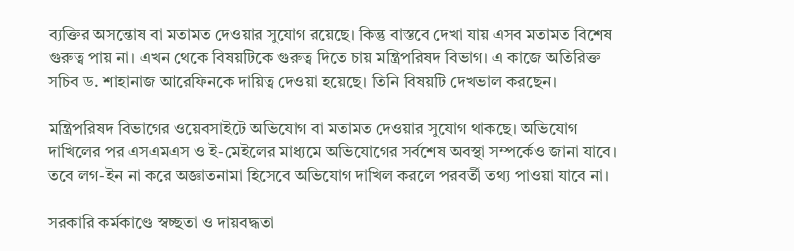ব্যক্তির অসন্তোষ বা মতামত দেওয়ার সুযোগ রয়েছে। কিন্তু বাস্তবে দেখা যায় এসব মতামত বিশেষ গুরুত্ব পায় না। এখন থেকে বিষয়টিকে গুরুত্ব দিতে চায় মন্ত্রিপরিষদ বিভাগ। এ কাজে অতিরিক্ত সচিব ড. শাহানাজ আরেফিনকে দায়িত্ব দেওয়া হয়েছে। তিনি বিষয়টি দেখভাল করছেন।

মন্ত্রিপরিষদ বিভাগের ওয়েবসাইটে অভিযোগ বা মতামত দেওয়ার সুযোগ থাকছে। অভিযোগ দাখিলের পর এসএমএস ও ই-মেইলের মাধ্যমে অভিযোগের সর্বশেষ অবস্থা সম্পর্কেও জানা যাবে। তবে লগ-ইন না করে অজ্ঞাতনামা হিসেবে অভিযোগ দাখিল করলে পরবর্তী তথ্য পাওয়া যাবে না।

সরকারি কর্মকাণ্ডে স্বচ্ছতা ও দায়বদ্ধতা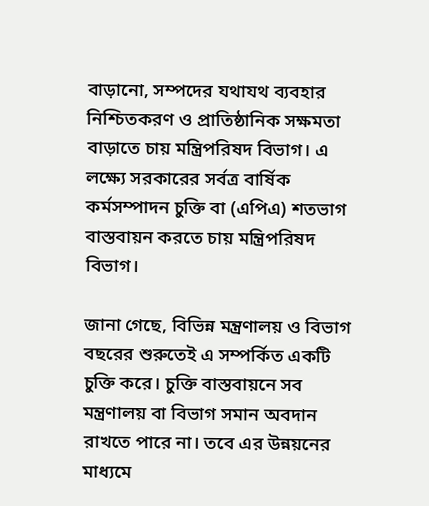বাড়ানো, সম্পদের যথাযথ ব্যবহার নিশ্চিতকরণ ও প্রাতিষ্ঠানিক সক্ষমতা বাড়াতে চায় মন্ত্রিপরিষদ বিভাগ। এ লক্ষ্যে সরকারের সর্বত্র বার্ষিক কর্মসম্পাদন চুক্তি বা (এপিএ) শতভাগ বাস্তবায়ন করতে চায় মন্ত্রিপরিষদ বিভাগ।

জানা গেছে, বিভিন্ন মন্ত্রণালয় ও বিভাগ বছরের শুরুতেই এ সম্পর্কিত একটি চুক্তি করে। চুক্তি বাস্তবায়নে সব মন্ত্রণালয় বা বিভাগ সমান অবদান রাখতে পারে না। তবে এর উন্নয়নের মাধ্যমে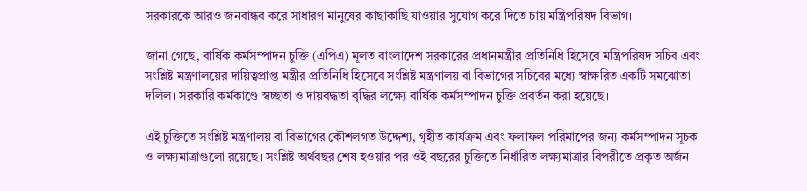সরকারকে আরও জনবান্ধব করে সাধারণ মানুষের কাছাকাছি যাওয়ার সুযোগ করে দিতে চায় মন্ত্রিপরিষদ বিভাগ।

জানা গেছে, বার্ষিক কর্মসম্পাদন চুক্তি (এপিএ) মূলত বাংলাদেশ সরকারের প্রধানমন্ত্রীর প্রতিনিধি হিসেবে মন্ত্রিপরিষদ সচিব এবং সংশ্লিষ্ট মন্ত্রণালয়ের দায়িত্বপ্রাপ্ত মন্ত্রীর প্রতিনিধি হিসেবে সংশ্লিষ্ট মন্ত্রণালয় বা বিভাগের সচিবের মধ্যে স্বাক্ষরিত একটি সমঝোতা দলিল। সরকারি কর্মকাণ্ডে স্বচ্ছতা ও দায়বদ্ধতা বৃদ্ধির লক্ষ্যে বার্ষিক কর্মসম্পাদন চুক্তি প্রবর্তন করা হয়েছে।

এই চুক্তিতে সংশ্লিষ্ট মন্ত্রণালয় বা বিভাগের কৌশলগত উদ্দেশ্য, গৃহীত কার্যক্রম এবং ফলাফল পরিমাপের জন্য কর্মসম্পাদন সূচক ও লক্ষ্যমাত্রাগুলো রয়েছে। সংশ্লিষ্ট অর্থবছর শেষ হওয়ার পর ওই বছরের চুক্তিতে নির্ধারিত লক্ষ্যমাত্রার বিপরীতে প্রকৃত অর্জন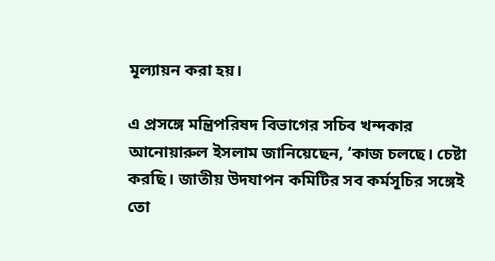মূল্যায়ন করা হয়।

এ প্রসঙ্গে মন্ত্রিপরিষদ বিভাগের সচিব খন্দকার আনোয়ারুল ইসলাম জানিয়েছেন, ‘কাজ চলছে। চেষ্টা করছি। জাতীয় উদযাপন কমিটির সব কর্মসূচির সঙ্গেই তো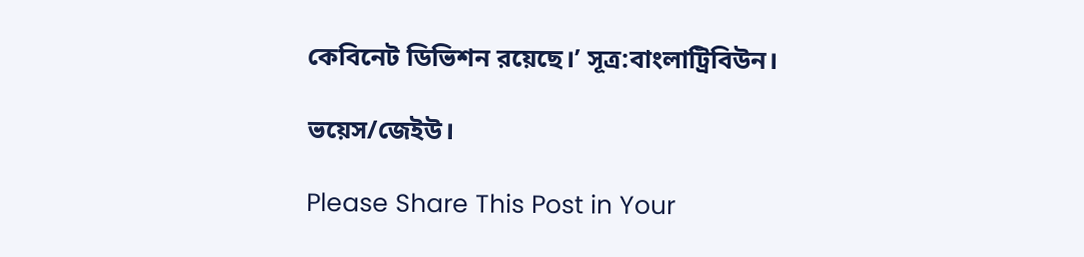কেবিনেট ডিভিশন রয়েছে।’ সূত্র:বাংলাট্রিবিউন।

ভয়েস/জেইউ।

Please Share This Post in Your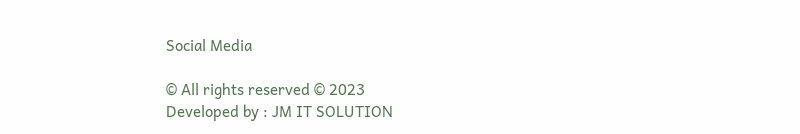Social Media

© All rights reserved © 2023
Developed by : JM IT SOLUTION